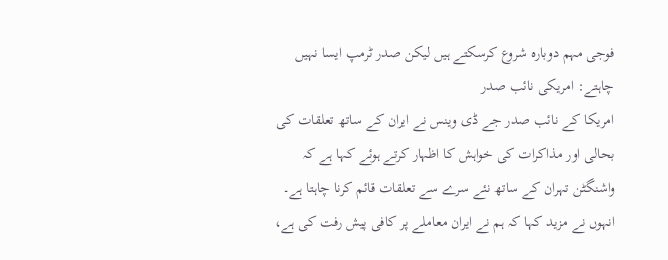فوجی مہم دوبارہ شروع کرسکتے ہیں لیکن صدر ٹرمپ ایسا نہیں چاہتے: امریکی نائب صدر
امریکا کے نائب صدر جے ڈی وینس نے ایران کے ساتھ تعلقات کی بحالی اور مذاکرات کی خواہش کا اظہار کرتے ہوئے کہا ہے کہ واشنگٹن تہران کے ساتھ نئے سرے سے تعلقات قائم کرنا چاہتا ہے۔ انہوں نے مزید کہا کہ ہم نے ایران معاملے پر کافی پیش رفت کی ہے،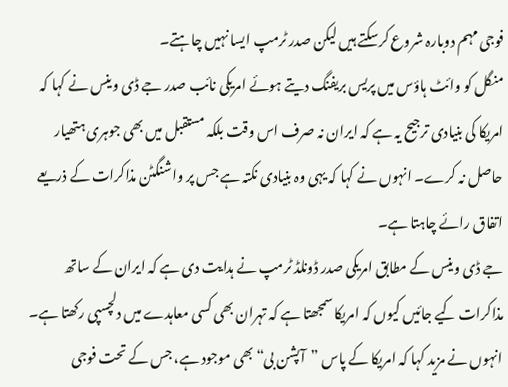فوجی مہم دوبارہ شروع کرسکتے ہیں لیکن صدر ٹرمپ ایسا نہیں چاہتے۔
منگل کو وائٹ ہاؤس میں پریس بریفنگ دیتے ہوئے امریکی نائب صدر جے ڈی وینس نے کہا کہ امریکا کی بنیادی ترجیح یہ ہے کہ ایران نہ صرف اس وقت بلکہ مستقبل میں بھی جوہری ہتھیار حاصل نہ کرے۔ انہوں نے کہا کہ یہی وہ بنیادی نکتہ ہے جس پر واشنگٹن مذاکرات کے ذریعے اتفاق رائے چاہتا ہے۔
جے ڈی وینس کے مطابق امریکی صدر ڈونلڈ ٹرمپ نے ہدایت دی ہے کہ ایران کے ساتھ مذاکرات کیے جائیں کیوں کہ امریکا سمجھتا ہے کہ تہران بھی کسی معاہدے میں دلچسپی رکھتا ہے۔ انہوں نے مزید کہا کہ امریکا کے پاس ”آپشن بی“ بھی موجود ہے، جس کے تحت فوجی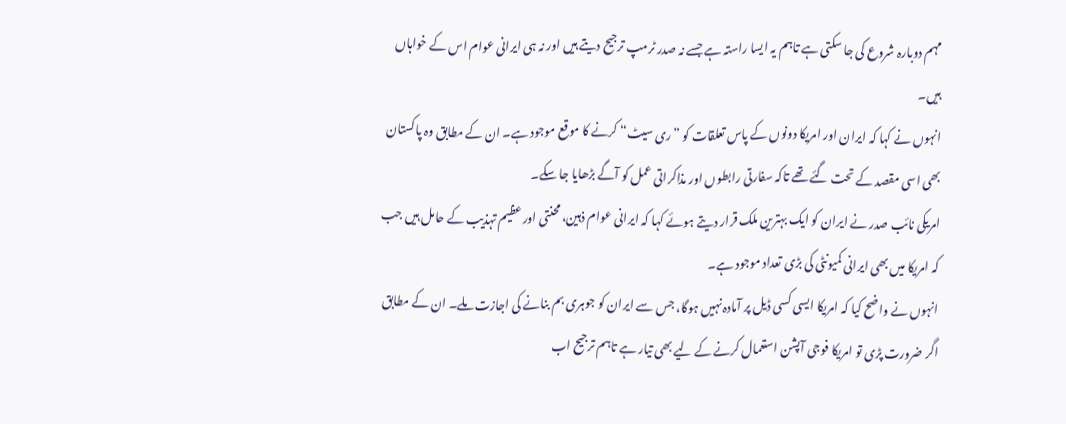مہم دوبارہ شروع کی جا سکتی ہے تاہم یہ ایسا راستہ ہے جسے نہ صدر ٹرمپ ترجیح دیتے ہیں اور نہ ہی ایرانی عوام اس کے خواہاں ہیں۔
انہوں نے کہا کہ ایران اور امریکا دونوں کے پاس تعلقات کو ”ری سیٹ“ کرنے کا موقع موجود ہے۔ ان کے مطابق وہ پاکستان بھی اسی مقصد کے تحت گئے تھے تاکہ سفارتی رابطوں اور مذاکراتی عمل کو آگے بڑھایا جا سکے۔
امریکی نائب صدر نے ایران کو ایک بہترین ملک قرار دیتے ہوئے کہا کہ ایرانی عوام ذہین، محنتی اور عظیم تہذیب کے حامل ہیں جب کہ امریکا میں بھی ایرانی کمیونٹی کی بڑی تعداد موجود ہے۔
انہوں نے واضح کیا کہ امریکا ایسی کسی ڈیل پر آمادہ نہیں ہوگا، جس سے ایران کو جوہری بم بنانے کی اجازت ملے۔ ان کے مطابق اگر ضرورت پڑی تو امریکا فوجی آپشن استعمال کرنے کے لیے بھی تیار ہے تاہم ترجیح اب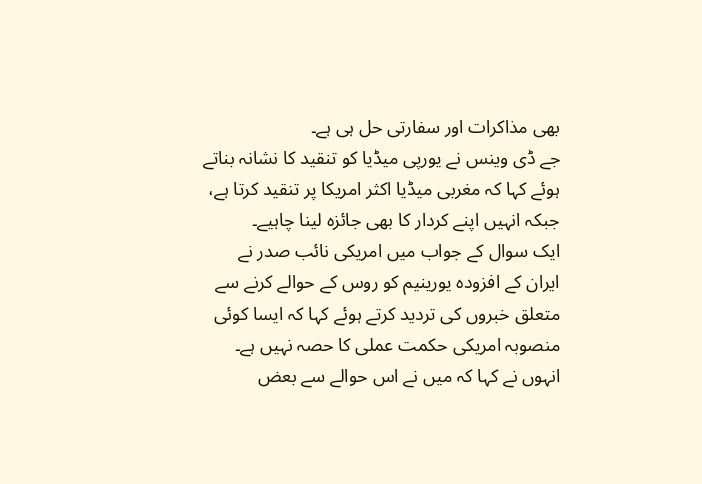بھی مذاکرات اور سفارتی حل ہی ہے۔
جے ڈی وینس نے یورپی میڈیا کو تنقید کا نشانہ بناتے ہوئے کہا کہ مغربی میڈیا اکثر امریکا پر تنقید کرتا ہے، جبکہ انہیں اپنے کردار کا بھی جائزہ لینا چاہیے۔
ایک سوال کے جواب میں امریکی نائب صدر نے ایران کے افزودہ یورینیم کو روس کے حوالے کرنے سے متعلق خبروں کی تردید کرتے ہوئے کہا کہ ایسا کوئی منصوبہ امریکی حکمت عملی کا حصہ نہیں ہے۔ انہوں نے کہا کہ میں نے اس حوالے سے بعض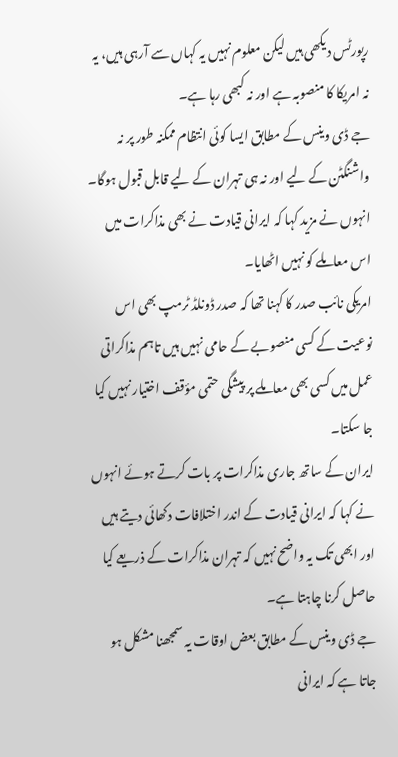رپورٹس دیکھی ہیں لیکن معلوم نہیں یہ کہاں سے آرہی ہیں، یہ نہ امریکا کا منصوبہ ہے اور نہ کبھی رہا ہے۔
جے ڈی وینس کے مطابق ایسا کوئی انتظام ممکنہ طور پر نہ واشنگٹن کے لیے اور نہ ہی تہران کے لیے قابل قبول ہوگا۔ انہوں نے مزید کہا کہ ایرانی قیادت نے بھی مذاکرات میں اس معاملے کو نہیں اٹھایا۔
امریکی نائب صدر کا کہنا تھا کہ صدر ڈونلڈ ٹرمپ بھی اس نوعیت کے کسی منصوبے کے حامی نہیں ہیں تاہم مذاکراتی عمل میں کسی بھی معاملے پر پیشگی حتمی مؤقف اختیار نہیں کیا جا سکتا۔
ایران کے ساتھ جاری مذاکرات پر بات کرتے ہوئے انہوں نے کہا کہ ایرانی قیادت کے اندر اختلافات دکھائی دیتے ہیں اور ابھی تک یہ واضح نہیں کہ تہران مذاکرات کے ذریعے کیا حاصل کرنا چاہتا ہے۔
جے ڈی وینس کے مطابق بعض اوقات یہ سمجھنا مشکل ہو جاتا ہے کہ ایرانی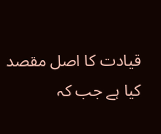قیادت کا اصل مقصد کیا ہے جب کہ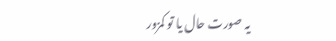یہ صورت حال یا تو کمزور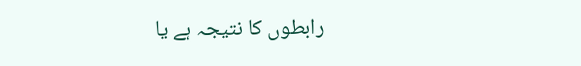رابطوں کا نتیجہ ہے یا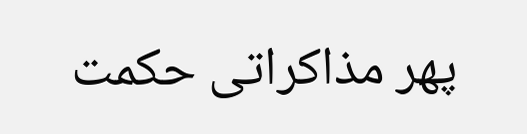پھر مذاکراتی حکمت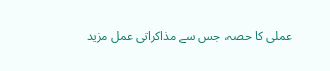عملی کا حصہ، جس سے مذاکراتی عمل مزید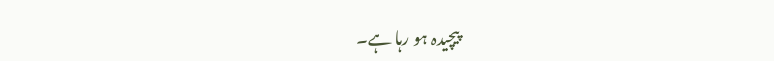پیچیدہ ہو رہا ہے۔